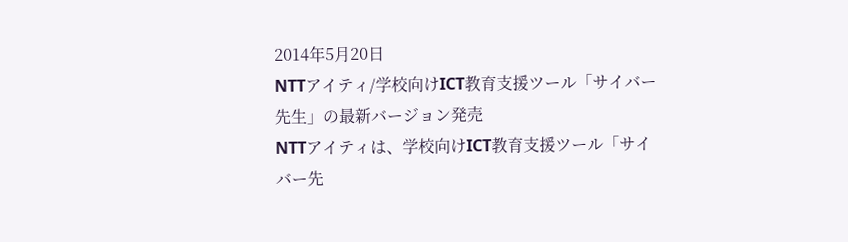2014年5月20日
NTTアイティ/学校向けICT教育支援ツール「サイバー先生」の最新バージョン発売
NTTアイティは、学校向けICT教育支援ツール「サイバー先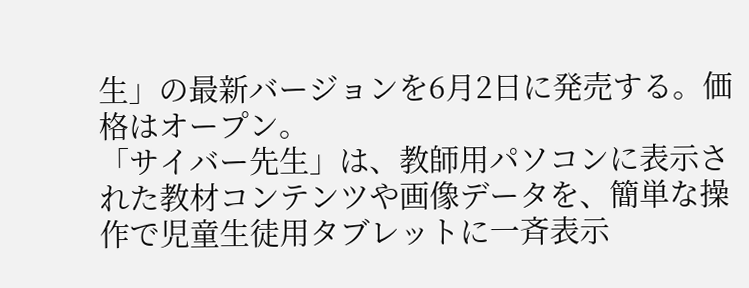生」の最新バージョンを6月2日に発売する。価格はオープン。
「サイバー先生」は、教師用パソコンに表示された教材コンテンツや画像データを、簡単な操作で児童生徒用タブレットに一斉表示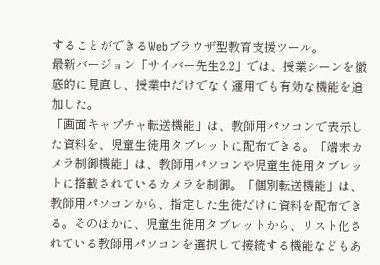することができるWebブラウザ型教育支援ツール。
最新バージョン「サイバー先生2.2」では、授業シーンを徹底的に見直し、授業中だけでなく運用でも有効な機能を追加した。
「画面キャプチャ転送機能」は、教師用パソコンで表示した資料を、児童生徒用タブレットに配布できる。「端末カメラ制御機能」は、教師用パソコンや児童生徒用タブレットに搭載されているカメラを制御。「個別転送機能」は、教師用パソコンから、指定した生徒だけに資料を配布できる。そのほかに、児童生徒用タブレットから、リスト化されている教師用パソコンを選択して接続する機能などもあ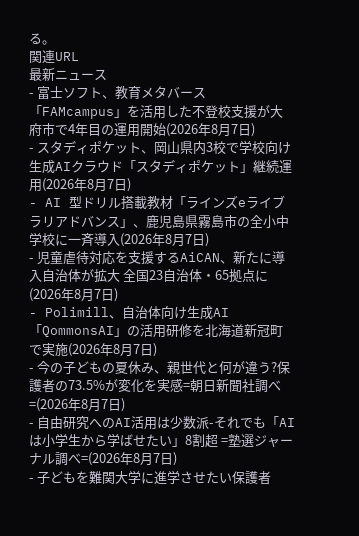る。
関連URL
最新ニュース
- 富⼠ソフト、教育メタバース「FAMcampus」を活用した不登校支援が大府市で4年目の運用開始(2026年8月7日)
- スタディポケット、岡山県内3校で学校向け生成AIクラウド「スタディポケット」継続運用(2026年8月7日)
- AI 型ドリル搭載教材「ラインズeライブラリアドバンス」、鹿児島県霧島市の全小中学校に一斉導入(2026年8月7日)
- 児童虐待対応を支援するAiCAN、新たに導入自治体が拡大 全国23自治体・65拠点に(2026年8月7日)
- Polimill、自治体向け生成AI「QommonsAI」の活用研修を北海道新冠町で実施(2026年8月7日)
- 今の子どもの夏休み、親世代と何が違う?保護者の73.5%が変化を実感=朝日新聞社調べ=(2026年8月7日)
- 自由研究へのAI活用は少数派-それでも「AIは小学生から学ばせたい」8割超 =塾選ジャーナル調べ=(2026年8月7日)
- 子どもを難関大学に進学させたい保護者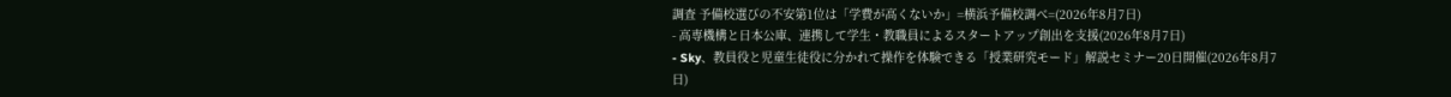調査 予備校選びの不安第1位は「学費が高くないか」=横浜予備校調べ=(2026年8月7日)
- 高専機構と日本公庫、連携して学生・教職員によるスタートアップ創出を支援(2026年8月7日)
- Sky、教員役と児童生徒役に分かれて操作を体験できる「授業研究モード」解説セミナー20日開催(2026年8月7日)